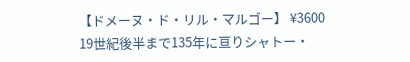【ドメーヌ・ド・リル・マルゴー】 ¥3600
19世紀後半まで135年に亘りシャトー・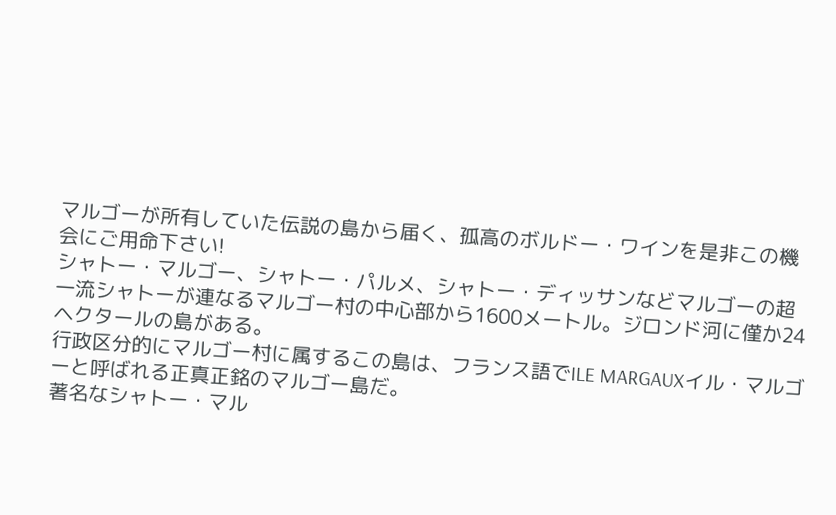マルゴーが所有していた伝説の島から届く、孤高のボルドー・ワインを是非この機会にご用命下さい!
シャトー・マルゴー、シャトー・パルメ、シャトー・ディッサンなどマルゴーの超一流シャトーが連なるマルゴー村の中心部から1600メートル。ジロンド河に僅か24ヘクタールの島がある。
行政区分的にマルゴー村に属するこの島は、フランス語でILE MARGAUXイル・マルゴーと呼ばれる正真正銘のマルゴー島だ。
著名なシャトー・マル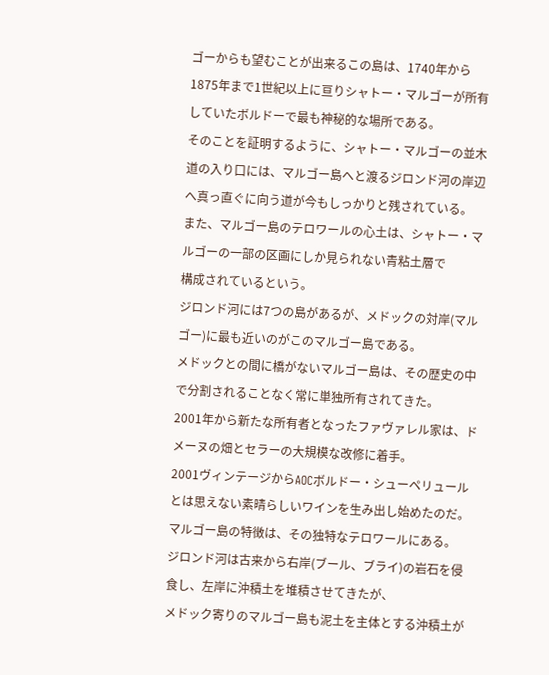ゴーからも望むことが出来るこの島は、1740年から1875年まで1世紀以上に亘りシャトー・マルゴーが所有していたボルドーで最も神秘的な場所である。
そのことを証明するように、シャトー・マルゴーの並木道の入り口には、マルゴー島へと渡るジロンド河の岸辺へ真っ直ぐに向う道が今もしっかりと残されている。
また、マルゴー島のテロワールの心土は、シャトー・マルゴーの一部の区画にしか見られない青粘土層で
構成されているという。
ジロンド河には7つの島があるが、メドックの対岸(マルゴー)に最も近いのがこのマルゴー島である。
メドックとの間に橋がないマルゴー島は、その歴史の中で分割されることなく常に単独所有されてきた。
2001年から新たな所有者となったファヴァレル家は、ドメーヌの畑とセラーの大規模な改修に着手。
2001ヴィンテージからAOCボルドー・シューペリュールとは思えない素晴らしいワインを生み出し始めたのだ。
マルゴー島の特徴は、その独特なテロワールにある。
ジロンド河は古来から右岸(ブール、ブライ)の岩石を侵食し、左岸に沖積土を堆積させてきたが、
メドック寄りのマルゴー島も泥土を主体とする沖積土が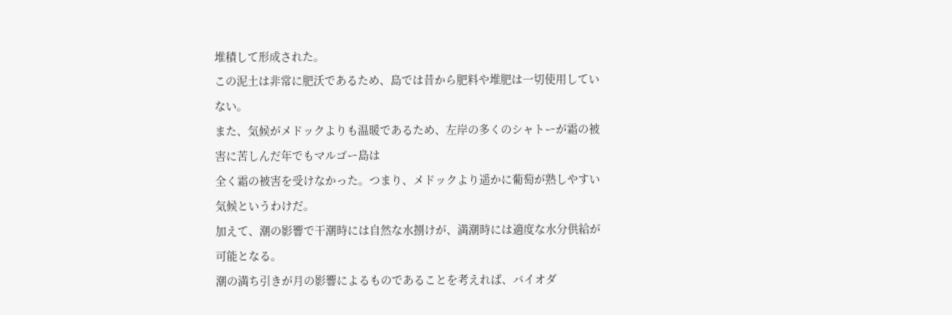堆積して形成された。
この泥土は非常に肥沃であるため、島では昔から肥料や堆肥は一切使用していない。
また、気候がメドックよりも温暖であるため、左岸の多くのシャトーが霜の被害に苦しんだ年でもマルゴー島は
全く霜の被害を受けなかった。つまり、メドックより遥かに葡萄が熟しやすい気候というわけだ。
加えて、潮の影響で干潮時には自然な水捌けが、満潮時には適度な水分供給が可能となる。
潮の満ち引きが月の影響によるものであることを考えれば、バイオダ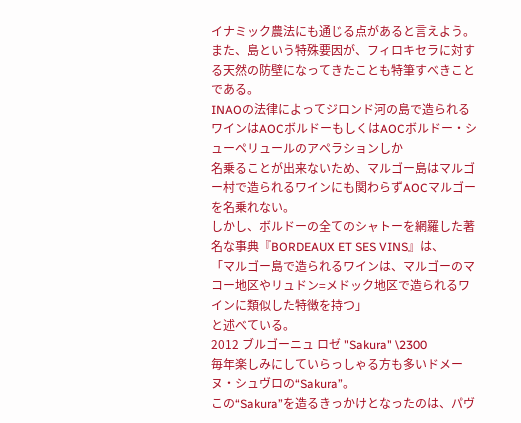イナミック農法にも通じる点があると言えよう。
また、島という特殊要因が、フィロキセラに対する天然の防壁になってきたことも特筆すべきことである。
INAOの法律によってジロンド河の島で造られるワインはAOCボルドーもしくはAOCボルドー・シューペリュールのアペラションしか
名乗ることが出来ないため、マルゴー島はマルゴー村で造られるワインにも関わらずAOCマルゴーを名乗れない。
しかし、ボルドーの全てのシャトーを網羅した著名な事典『BORDEAUX ET SES VINS』は、
「マルゴー島で造られるワインは、マルゴーのマコー地区やリュドン=メドック地区で造られるワインに類似した特徴を持つ」
と述べている。
2012 ブルゴーニュ ロゼ "Sakura" \2300
毎年楽しみにしていらっしゃる方も多いドメーヌ・シュヴロの“Sakura”。
この“Sakura”を造るきっかけとなったのは、パヴ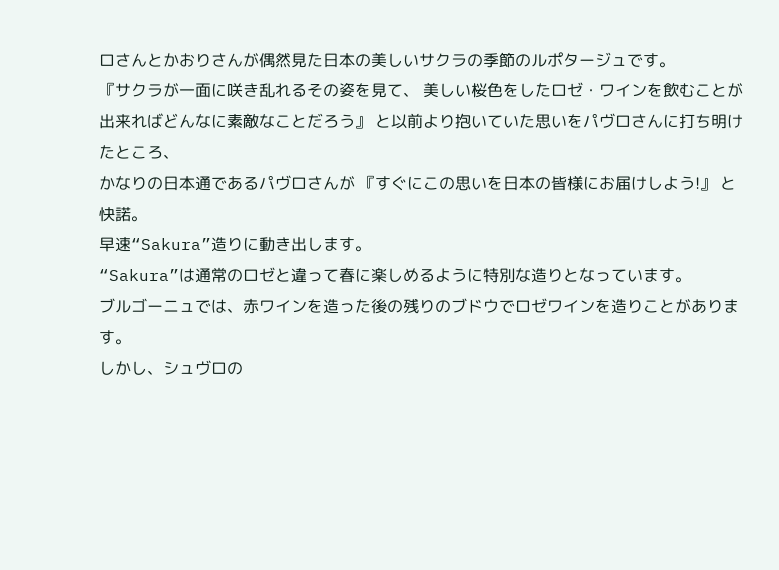ロさんとかおりさんが偶然見た日本の美しいサクラの季節のルポタージュです。
『サクラが一面に咲き乱れるその姿を見て、 美しい桜色をしたロゼ・ワインを飲むことが出来ればどんなに素敵なことだろう』 と以前より抱いていた思いをパヴロさんに打ち明けたところ、
かなりの日本通であるパヴロさんが 『すぐにこの思いを日本の皆様にお届けしよう!』 と快諾。
早速“Sakura”造りに動き出します。
“Sakura”は通常のロゼと違って春に楽しめるように特別な造りとなっています。
ブルゴーニュでは、赤ワインを造った後の残りのブドウでロゼワインを造りことがあります。
しかし、シュヴロの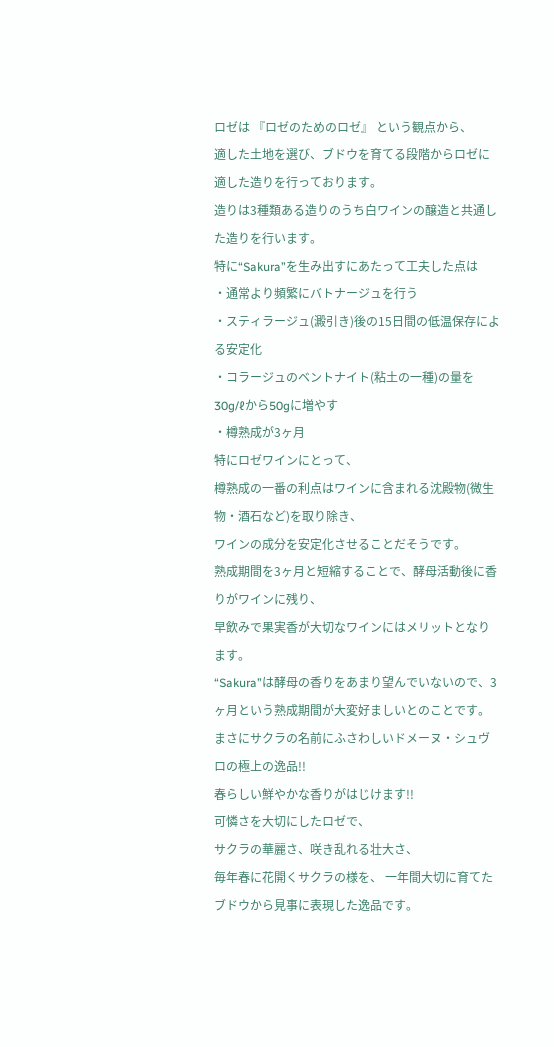ロゼは 『ロゼのためのロゼ』 という観点から、
適した土地を選び、ブドウを育てる段階からロゼに適した造りを行っております。
造りは3種類ある造りのうち白ワインの醸造と共通した造りを行います。
特に“Sakura”を生み出すにあたって工夫した点は
・通常より頻繁にバトナージュを行う
・スティラージュ(澱引き)後の15日間の低温保存による安定化
・コラージュのベントナイト(粘土の一種)の量を30g/ℓから50gに増やす
・樽熟成が3ヶ月
特にロゼワインにとって、
樽熟成の一番の利点はワインに含まれる沈殿物(微生物・酒石など)を取り除き、
ワインの成分を安定化させることだそうです。
熟成期間を3ヶ月と短縮することで、酵母活動後に香りがワインに残り、
早飲みで果実香が大切なワインにはメリットとなります。
“Sakura”は酵母の香りをあまり望んでいないので、3ヶ月という熟成期間が大変好ましいとのことです。
まさにサクラの名前にふさわしいドメーヌ・シュヴロの極上の逸品!!
春らしい鮮やかな香りがはじけます!!
可憐さを大切にしたロゼで、
サクラの華麗さ、咲き乱れる壮大さ、
毎年春に花開くサクラの様を、 一年間大切に育てたブドウから見事に表現した逸品です。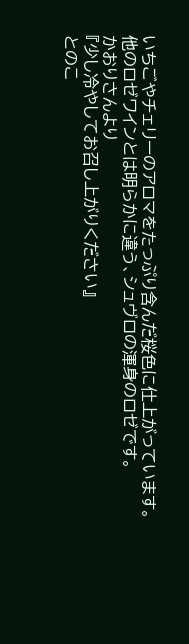いちごやチェリーのアロマをたっぷり含んだ桜色に仕上がっています。
他のロゼワインとは明らかに違う、シュヴロの渾身のロゼです。
かおりさんより
『少し冷やしてお召し上がりください』
とのこ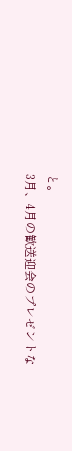と。
3月、4月の歓送迎会のプレゼントな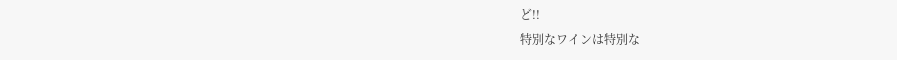ど!!
特別なワインは特別な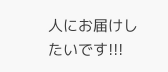人にお届けしたいです!!!